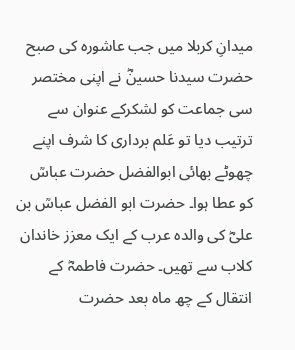میدانِ کربلا میں جب عاشورہ کی صبح حضرت سیدنا حسینؓ نے اپنی مختصر سی جماعت کو لشکرکے عنوان سے ترتیب دیا تو عَلم برداری کا شرف اپنے چھوٹے بھائی ابوالفضل حضرت عباسؒ کو عطا ہوا۔ حضرت ابو الفضل عباسؒ بن علیؓ کی والدہ عرب کے ایک معزز خاندان کلاب سے تھیں۔ حضرت فاطمہؓ کے انتقال کے چھ ماہ بعد حضرت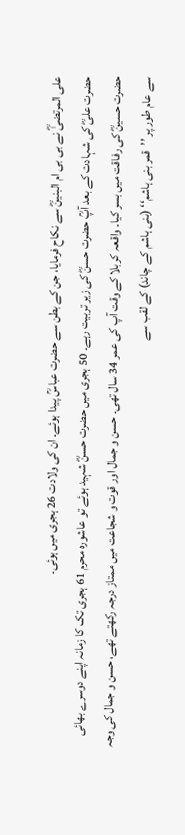علی المرتضیٰؓ نے بی بی ام البنینؓ سے نکاح فرمایا، جن کے بطن سے حضرت عباسؒ پیدا ہوئے۔ ان کی ولادت 26 ہجری میں ہوئی۔
حضرت علیؓ کی شہادت کے بعد آپؒ حضرت حسنؓ کی زیر تربیت رہے۔ 50 ہجری میں حضرت حسنؓ شہید ہوئے تو عاشورہ محرم 61 ہجری تک کا زمانہ اپنے دوسرے بھائی حضرت حسینؓ کی رفاقت میں بسر کیا۔ واقعہ کربلا کے وقت آپ کی عمر 34 سال تھی۔ حسن و جمال اور قوت و شجاعت میں ممتاز درجہ رکھتے تھے، حسن و جمال کی وجہ سے عام طور پر ’’قمر بنی ہاشم‘‘ (بنی ہاشم کے چاند) کے لقب سے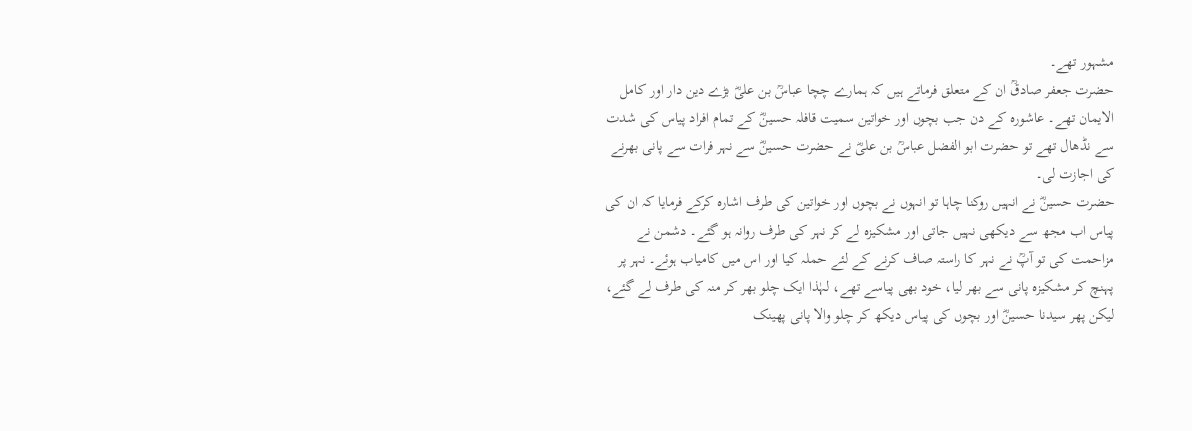مشہور تھے۔
حضرت جعفر صادقؒ ان کے متعلق فرماتے ہیں کہ ہمارے چچا عباسؒ بن علیؓ بڑے دین دار اور کامل الایمان تھے۔ عاشورہ کے دن جب بچوں اور خواتین سمیت قافلہ حسینؓ کے تمام افراد پیاس کی شدت سے نڈھال تھے تو حضرت ابو الفضل عباسؒ بن علیؓ نے حضرت حسینؓ سے نہر فرات سے پانی بھرنے کی اجازت لی۔
حضرت حسینؓ نے انہیں روکنا چاہا تو انہوں نے بچوں اور خواتین کی طرف اشارہ کرکے فرمایا کہ ان کی پیاس اب مجھ سے دیکھی نہیں جاتی اور مشکیزہ لے کر نہر کی طرف روانہ ہو گئے۔ دشمن نے مزاحمت کی تو آپؒ نے نہر کا راستہ صاف کرنے کے لئے حملہ کیا اور اس میں کامیاب ہوئے۔ نہر پر پہنچ کر مشکیزہ پانی سے بھر لیا، خود بھی پیاسے تھے، لہٰذا ایک چلو بھر کر منہ کی طرف لے گئے، لیکن پھر سیدنا حسینؓ اور بچوں کی پیاس دیکھ کر چلو والا پانی پھینک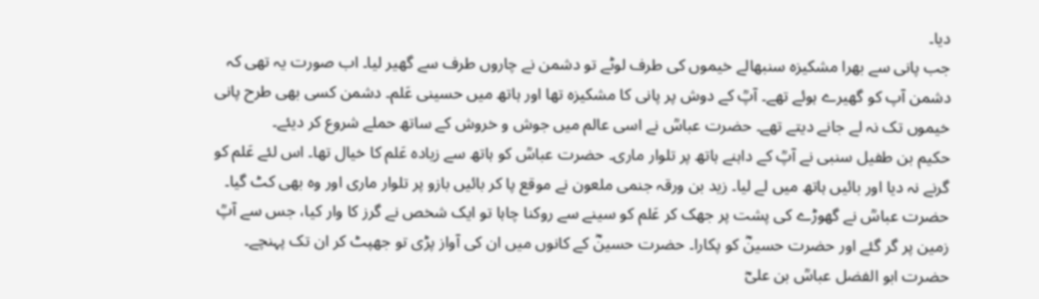دیا۔
جب پانی سے بھرا مشکیزہ سنبھالے خیموں کی طرف لوٹے تو دشمن نے چاروں طرف سے گھیر لیا۔ اب صورت یہ تھی کہ دشمن آپ کو گھیرے ہوئے تھے۔ آپؒ کے دوش پر پانی کا مشکیزہ تھا اور ہاتھ میں حسینی عَلم۔ دشمن کسی بھی طرح پانی خیموں تک نہ لے جانے دیتے تھے۔ حضرت عباسؒ نے اسی عالم میں جوش و خروش کے ساتھ حملے شروع کر دیئے۔
حکیم بن طفیل سنبی نے آپؒ کے داہنے ہاتھ پر تلوار ماری۔ حضرت عباسؒ کو ہاتھ سے زیادہ عَلم کا خیال تھا۔ اس لئے عَلم کو گرنے نہ دیا اور بائیں ہاتھ میں لے لیا۔ زید بن ورقہ جنمی ملعون نے موقع پا کر بائیں بازو پر تلوار ماری اور وہ بھی کٹ گیا۔
حضرت عباسؒ نے گھوڑے کی پشت پر جھک کر عَلم کو سینے سے روکنا چاہا تو ایک شخص نے گرز کا وار کیا، جس سے آپؒ زمین پر گر گئے اور حضرت حسینؓ کو پکارا۔ حضرت حسینؓ کے کانوں میں ان کی آواز پڑی تو جھپٹ کر ان تک پہنچے۔ حضرت ابو الفضل عباسؒ بن علیؓ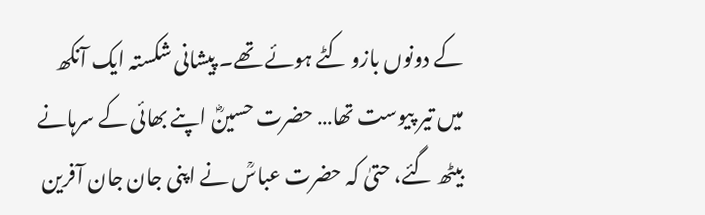کے دونوں بازو کٹے ہوئے تھے۔ پیشانی شکستہ ایک آنکھ میں تیر پیوست تھا… حضرت حسینؓ اپنے بھائی کے سرہانے بیٹھ گئے، حتیٰ کہ حضرت عباسؒ نے اپنی جان جان آفرین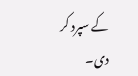کے سپرد کر دی۔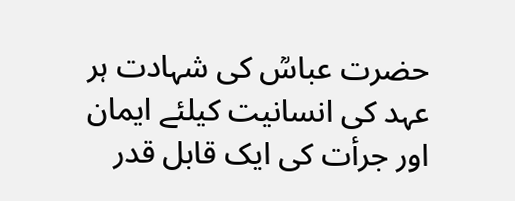حضرت عباسؒ کی شہادت ہر عہد کی انسانیت کیلئے ایمان اور جرأت کی ایک قابل قدر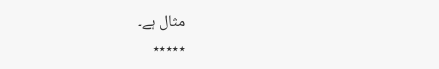مثال ہے۔
٭٭٭٭٭